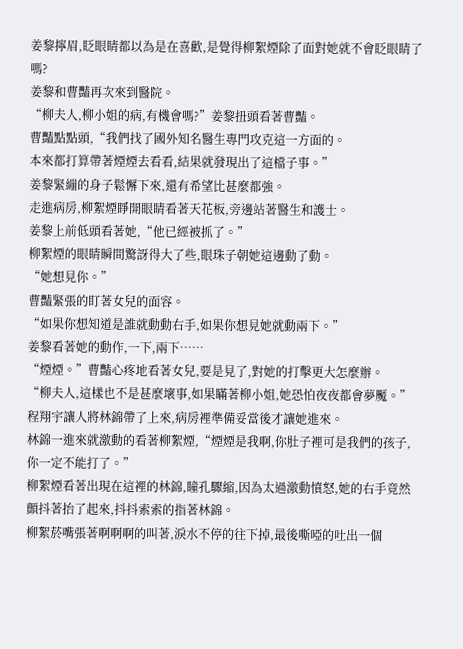姜黎擰眉,眨眼睛都以為是在喜歡,是覺得柳絮煙除了面對她就不會眨眼睛了嗎?
姜黎和曹豔再次來到醫院。
“柳夫人,柳小姐的病,有機會嗎?”姜黎扭頭看著曹豔。
曹豔點點頭,“我們找了國外知名醫生專門攻克這一方面的。
本來都打算帶著煙煙去看看,結果就發現出了這檔子事。”
姜黎緊繃的身子鬆懈下來,還有希望比甚麼都強。
走進病房,柳絮煙睜開眼睛看著天花板,旁邊站著醫生和護士。
姜黎上前低頭看著她,“他已經被抓了。”
柳絮煙的眼睛瞬間驚訝得大了些,眼珠子朝她這邊動了動。
“她想見你。”
曹豔緊張的盯著女兒的面容。
“如果你想知道是誰就動動右手,如果你想見她就動兩下。”
姜黎看著她的動作,一下,兩下……
“煙煙。”曹豔心疼地看著女兒,要是見了,對她的打擊更大怎麼辦。
“柳夫人,這樣也不是甚麼壞事,如果瞞著柳小姐,她恐怕夜夜都會夢魘。”
程翔宇讓人將林錦帶了上來,病房裡準備妥當後才讓她進來。
林錦一進來就激動的看著柳絮煙,“煙煙是我啊,你肚子裡可是我們的孩子,你一定不能打了。”
柳絮煙看著出現在這裡的林錦,瞳孔驟縮,因為太過激動憤怒,她的右手竟然顫抖著抬了起來,抖抖索索的指著林錦。
柳絮菸嘴張著啊啊啊的叫著,淚水不停的往下掉,最後嘶啞的吐出一個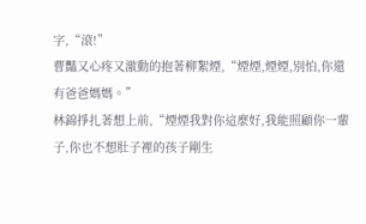字,“滾!”
曹豔又心疼又激動的抱著柳絮煙,“煙煙,煙煙,別怕,你還有爸爸媽媽。”
林錦掙扎著想上前,“煙煙我對你這麼好,我能照顧你一輩子,你也不想肚子裡的孩子剛生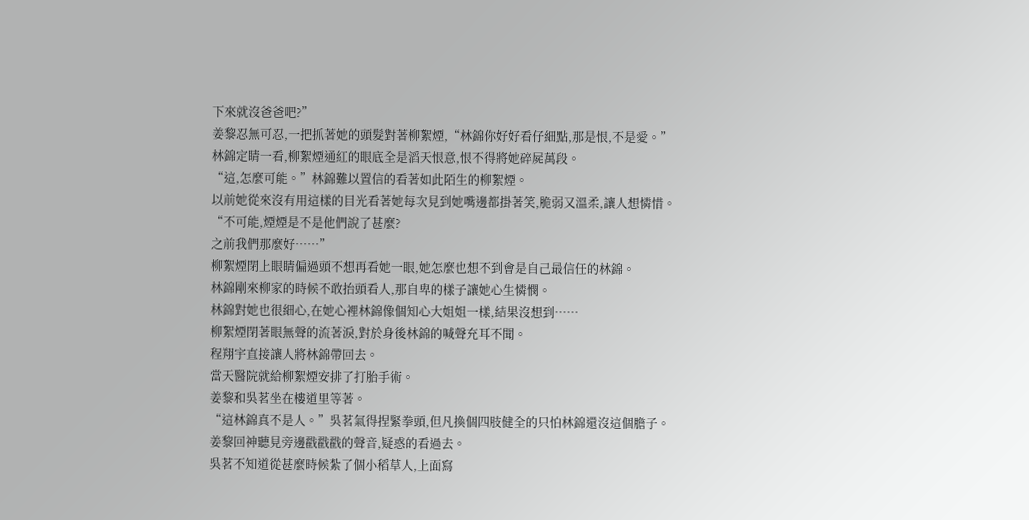下來就沒爸爸吧?”
姜黎忍無可忍,一把抓著她的頭髮對著柳絮煙,“林錦你好好看仔細點,那是恨,不是愛。”
林錦定睛一看,柳絮煙通紅的眼底全是滔天恨意,恨不得將她碎屍萬段。
“這,怎麼可能。”林錦難以置信的看著如此陌生的柳絮煙。
以前她從來沒有用這樣的目光看著她每次見到她嘴邊都掛著笑,脆弱又溫柔,讓人想憐惜。
“不可能,煙煙是不是他們說了甚麼?
之前我們那麼好……”
柳絮煙閉上眼睛偏過頭不想再看她一眼,她怎麼也想不到會是自己最信任的林錦。
林錦剛來柳家的時候不敢抬頭看人,那自卑的樣子讓她心生憐憫。
林錦對她也很細心,在她心裡林錦像個知心大姐姐一樣,結果沒想到……
柳絮煙閉著眼無聲的流著淚,對於身後林錦的喊聲充耳不聞。
程翔宇直接讓人將林錦帶回去。
當天醫院就給柳絮煙安排了打胎手術。
姜黎和吳茗坐在樓道里等著。
“這林錦真不是人。”吳茗氣得捏緊拳頭,但凡換個四肢健全的只怕林錦還沒這個膽子。
姜黎回神聽見旁邊戳戳戳的聲音,疑惑的看過去。
吳茗不知道從甚麼時候紮了個小稻草人,上面寫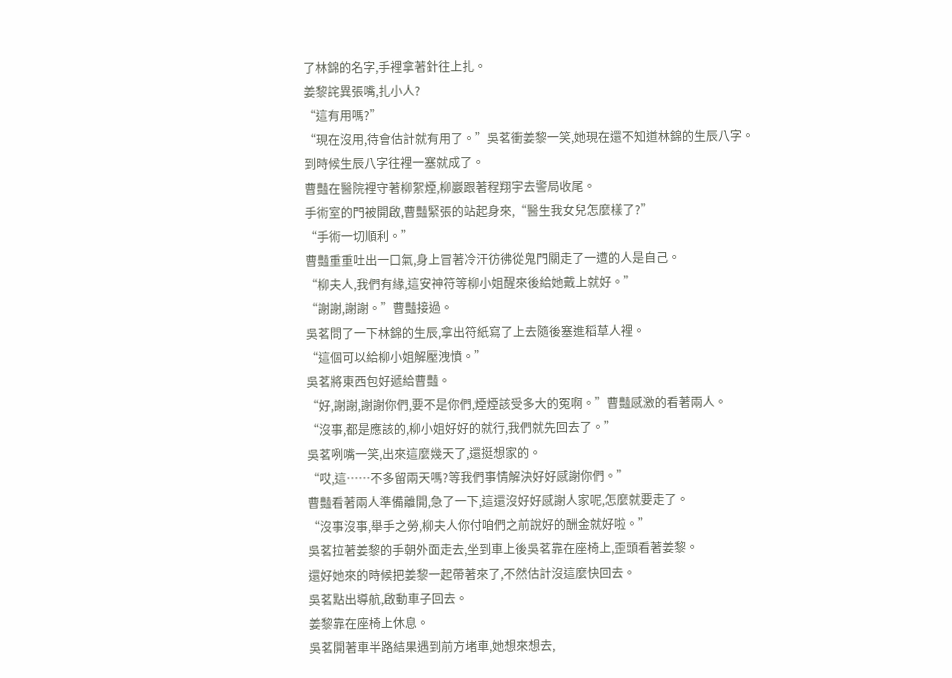了林錦的名字,手裡拿著針往上扎。
姜黎詫異張嘴,扎小人?
“這有用嗎?”
“現在沒用,待會估計就有用了。”吳茗衝姜黎一笑,她現在還不知道林錦的生辰八字。
到時候生辰八字往裡一塞就成了。
曹豔在醫院裡守著柳絮煙,柳巖跟著程翔宇去警局收尾。
手術室的門被開啟,曹豔緊張的站起身來,“醫生我女兒怎麼樣了?”
“手術一切順利。”
曹豔重重吐出一口氣,身上冒著冷汗彷彿從鬼門關走了一遭的人是自己。
“柳夫人,我們有緣,這安神符等柳小姐醒來後給她戴上就好。”
“謝謝,謝謝。”曹豔接過。
吳茗問了一下林錦的生辰,拿出符紙寫了上去隨後塞進稻草人裡。
“這個可以給柳小姐解壓洩憤。”
吳茗將東西包好遞給曹豔。
“好,謝謝,謝謝你們,要不是你們,煙煙該受多大的冤啊。”曹豔感激的看著兩人。
“沒事,都是應該的,柳小姐好好的就行,我們就先回去了。”
吳茗咧嘴一笑,出來這麼幾天了,還挺想家的。
“哎,這……不多留兩天嗎?等我們事情解決好好感謝你們。”
曹豔看著兩人準備離開,急了一下,這還沒好好感謝人家呢,怎麼就要走了。
“沒事沒事,舉手之勞,柳夫人你付咱們之前說好的酬金就好啦。”
吳茗拉著姜黎的手朝外面走去,坐到車上後吳茗靠在座椅上,歪頭看著姜黎。
還好她來的時候把姜黎一起帶著來了,不然估計沒這麼快回去。
吳茗點出導航,啟動車子回去。
姜黎靠在座椅上休息。
吳茗開著車半路結果遇到前方堵車,她想來想去,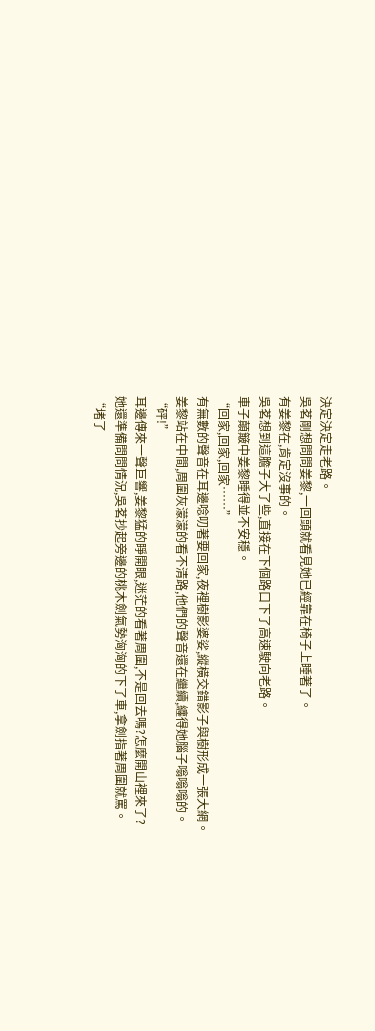決定決定走老路。
吳茗剛想問問姜黎,一回頭就看見她已經靠在椅子上睡著了。
有姜黎在,肯定沒事的。
吳茗想到這膽子大了些,直接在下個路口下了高速駛向老路。
車子顛簸中姜黎睡得並不安穩。
“回家,回家,回家……”
有無數的聲音在耳邊唸叨著要回家,夜裡樹影婆娑,縱橫交錯影子與樹形成一張大網。
姜黎站在中間,周圍灰濛濛的看不清路,他們的聲音還在繼續,纏得她腦子嗡嗡嗡的。
“砰!”
耳邊傳來一聲巨響,姜黎猛的睜開眼,迷茫的看著周圍,不是回去嗎?怎麼開山裡來了?
她還準備問問情況,吳茗抄起旁邊的桃木劍氣勢洶洶的下了車,拿劍指著周圍就罵。
“堵了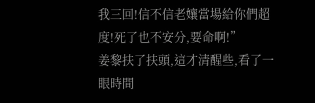我三回!信不信老孃當場給你們超度!死了也不安分,要命啊!”
姜黎扶了扶頭,這才清醒些,看了一眼時間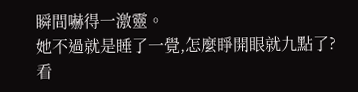瞬間嚇得一激靈。
她不過就是睡了一覺,怎麼睜開眼就九點了?
看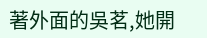著外面的吳茗,她開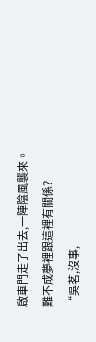啟車門走了出去,一陣陰風襲來。
難不成夢裡跟這裡有關係?
“吳茗,沒事,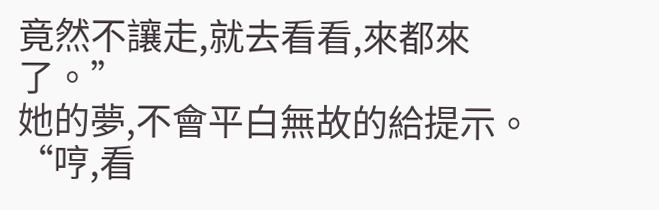竟然不讓走,就去看看,來都來了。”
她的夢,不會平白無故的給提示。
“哼,看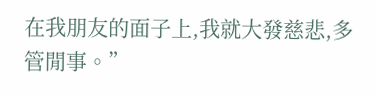在我朋友的面子上,我就大發慈悲,多管閒事。”